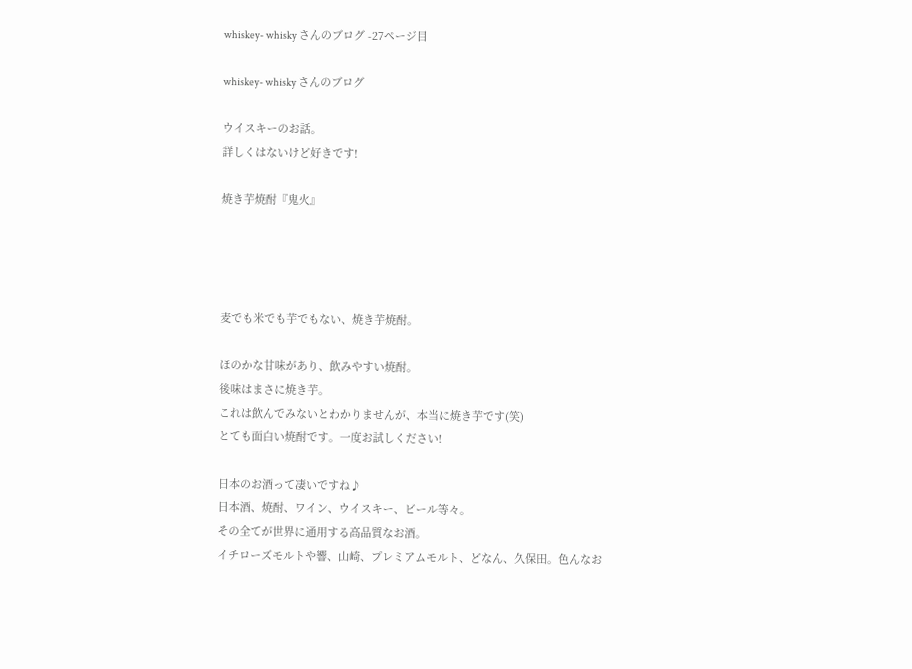whiskey- whisky さんのブログ -27ページ目

whiskey- whisky さんのブログ

ウイスキーのお話。
詳しくはないけど好きです!

焼き芋焼酎『鬼火』




麦でも米でも芋でもない、焼き芋焼酎。

ほのかな甘味があり、飲みやすい焼酎。
後味はまさに焼き芋。
これは飲んでみないとわかりませんが、本当に焼き芋です(笑)
とても面白い焼酎です。一度お試しください!

日本のお酒って凄いですね♪
日本酒、焼酎、ワイン、ウイスキー、ビール等々。
その全てが世界に通用する高品質なお酒。
イチローズモルトや響、山崎、プレミアムモルト、どなん、久保田。色んなお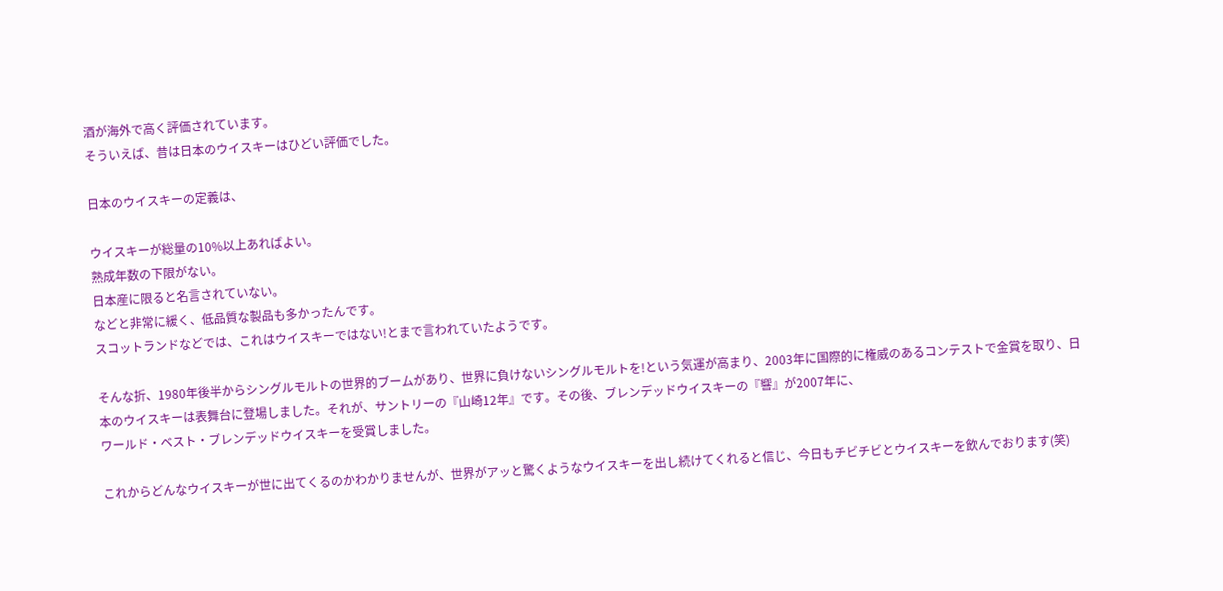酒が海外で高く評価されています。
そういえば、昔は日本のウイスキーはひどい評価でした。

日本のウイスキーの定義は、

ウイスキーが総量の10%以上あればよい。
熟成年数の下限がない。
日本産に限ると名言されていない。
などと非常に緩く、低品質な製品も多かったんです。
スコットランドなどでは、これはウイスキーではない!とまで言われていたようです。

そんな折、1980年後半からシングルモルトの世界的ブームがあり、世界に負けないシングルモルトを!という気運が高まり、2003年に国際的に権威のあるコンテストで金賞を取り、日本のウイスキーは表舞台に登場しました。それが、サントリーの『山崎12年』です。その後、ブレンデッドウイスキーの『響』が2007年に、
ワールド・ベスト・ブレンデッドウイスキーを受賞しました。

これからどんなウイスキーが世に出てくるのかわかりませんが、世界がアッと驚くようなウイスキーを出し続けてくれると信じ、今日もチビチビとウイスキーを飲んでおります(笑)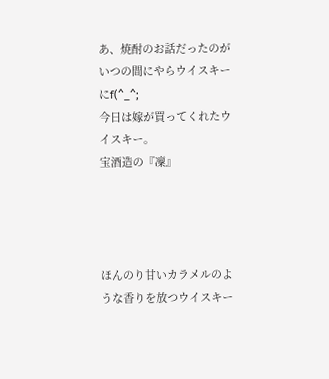あ、焼酎のお話だったのがいつの間にやらウイスキーにf(^_^;
今日は嫁が買ってくれたウイスキー。
宝酒造の『凜』




ほんのり甘いカラメルのような香りを放つウイスキー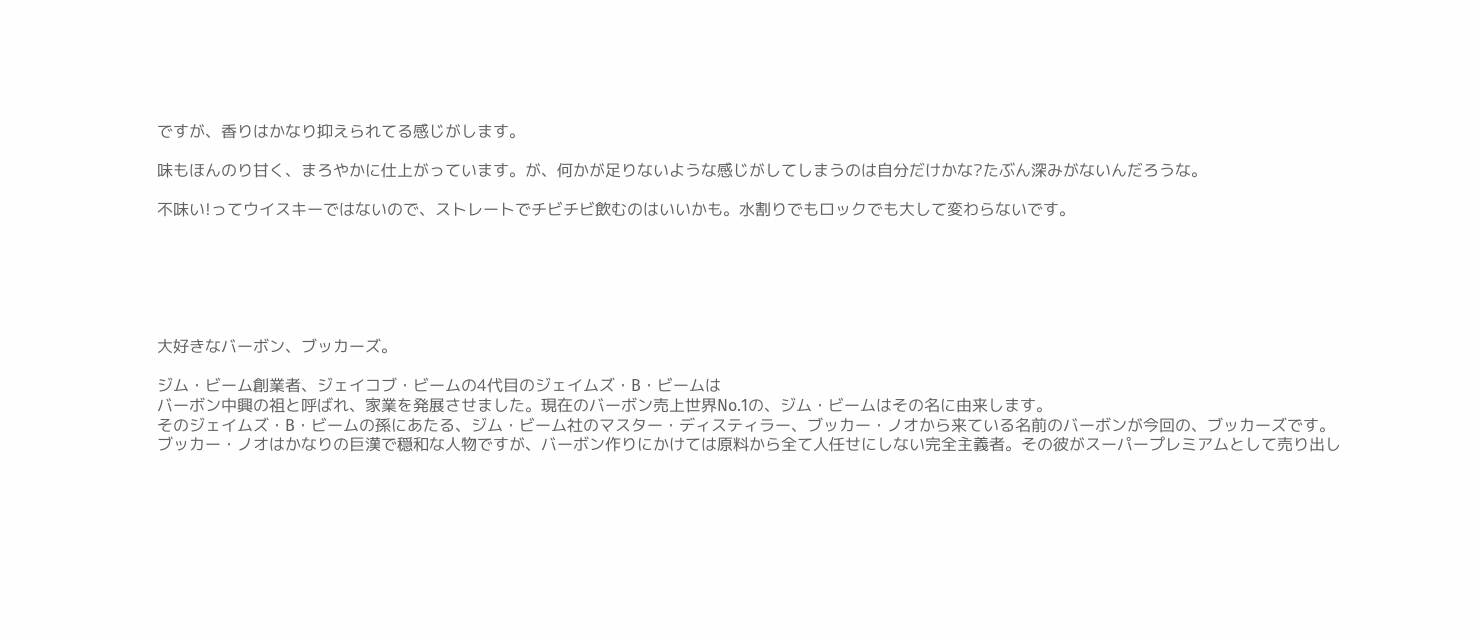ですが、香りはかなり抑えられてる感じがします。

味もほんのり甘く、まろやかに仕上がっています。が、何かが足りないような感じがしてしまうのは自分だけかな?たぶん深みがないんだろうな。

不味い!ってウイスキーではないので、ストレートでチビチビ飲むのはいいかも。水割りでもロックでも大して変わらないです。






大好きなバーボン、ブッカーズ。

ジム・ビーム創業者、ジェイコブ・ビームの4代目のジェイムズ・B・ビームは
バーボン中興の祖と呼ばれ、家業を発展させました。現在のバーボン売上世界No.1の、ジム・ビームはその名に由来します。
そのジェイムズ・B・ビームの孫にあたる、ジム・ビーム社のマスター・ディスティラー、ブッカー・ノオから来ている名前のバーボンが今回の、ブッカーズです。
ブッカー・ノオはかなりの巨漢で穏和な人物ですが、バーボン作りにかけては原料から全て人任せにしない完全主義者。その彼がスーパープレミアムとして売り出し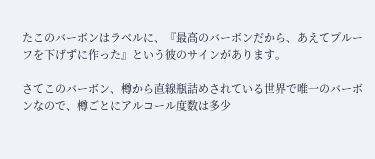たこのバーボンはラベルに、『最高のバーボンだから、あえてプルーフを下げずに作った』という彼のサインがあります。

さてこのバーボン、樽から直線瓶詰めされている世界で唯一のバーボンなので、樽ごとにアルコール度数は多少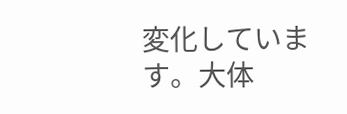変化しています。大体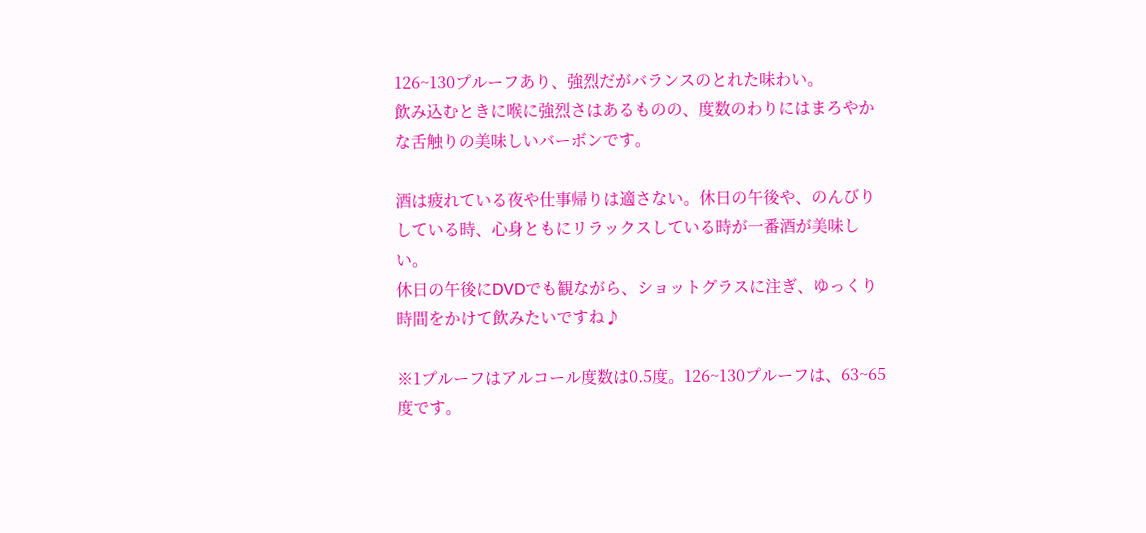126~130プルーフあり、強烈だがバランスのとれた味わい。
飲み込むときに喉に強烈さはあるものの、度数のわりにはまろやかな舌触りの美味しいバーボンです。

酒は疲れている夜や仕事帰りは適さない。休日の午後や、のんびりしている時、心身ともにリラックスしている時が一番酒が美味しい。
休日の午後にDVDでも観ながら、ショットグラスに注ぎ、ゆっくり時間をかけて飲みたいですね♪

※1プルーフはアルコール度数は0.5度。126~130プルーフは、63~65度です。